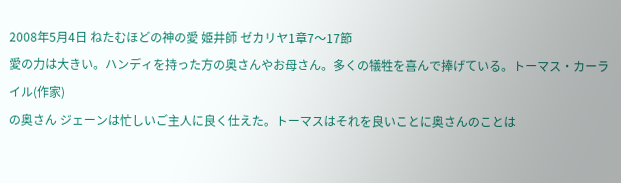2008年5月4日 ねたむほどの神の愛 姫井師 ゼカリヤ1章7〜17節
愛の力は大きい。ハンディを持った方の奥さんやお母さん。多くの犠牲を喜んで捧げている。トーマス・カーライル(作家)
の奥さん ジェーンは忙しいご主人に良く仕えた。トーマスはそれを良いことに奥さんのことは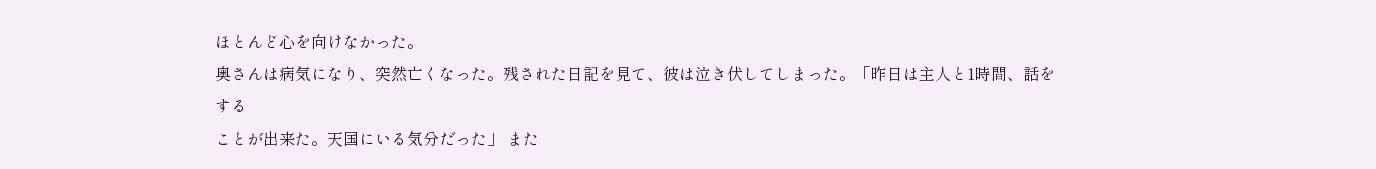ほとんど心を向けなかった。
奥さんは病気になり、突然亡くなった。残された日記を見て、彼は泣き伏してしまった。「昨日は主人と1時間、話をする
ことが出来た。天国にいる気分だった」 また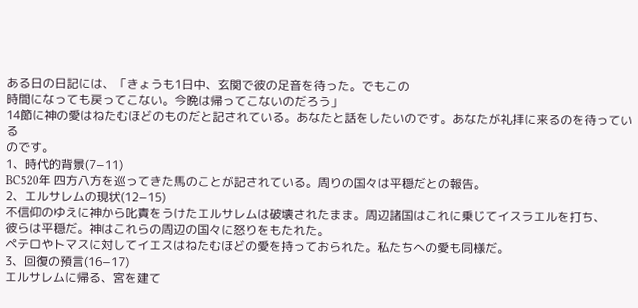ある日の日記には、「きょうも1日中、玄関で彼の足音を待った。でもこの
時間になっても戻ってこない。今晩は帰ってこないのだろう」
14節に神の愛はねたむほどのものだと記されている。あなたと話をしたいのです。あなたが礼拝に来るのを待っている
のです。
1、時代的背景(7−11)
BC520年 四方八方を巡ってきた馬のことが記されている。周りの国々は平穏だとの報告。
2、エルサレムの現状(12−15)
不信仰のゆえに神から叱責をうけたエルサレムは破壊されたまま。周辺諸国はこれに乗じてイスラエルを打ち、
彼らは平穏だ。神はこれらの周辺の国々に怒りをもたれた。
ペテロやトマスに対してイエスはねたむほどの愛を持っておられた。私たちへの愛も同様だ。
3、回復の預言(16−17)
エルサレムに帰る、宮を建て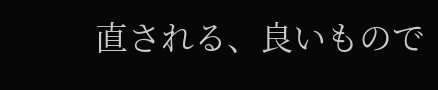直される、良いもので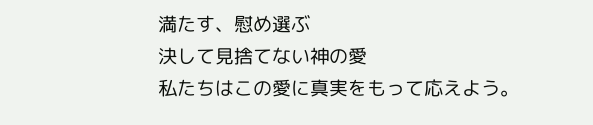満たす、慰め選ぶ
決して見捨てない神の愛
私たちはこの愛に真実をもって応えよう。